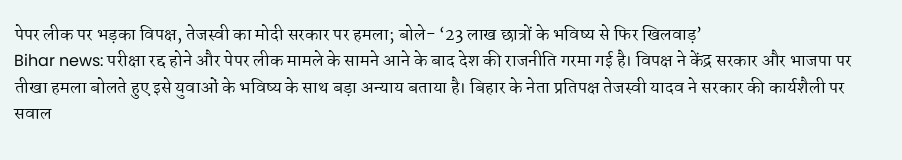पेपर लीक पर भड़का विपक्ष, तेजस्वी का मोदी सरकार पर हमला; बोले- ‘23 लाख छात्रों के भविष्य से फिर खिलवाड़’
Bihar news: परीक्षा रद्द होने और पेपर लीक मामले के सामने आने के बाद देश की राजनीति गरमा गई है। विपक्ष ने केंद्र सरकार और भाजपा पर तीखा हमला बोलते हुए इसे युवाओं के भविष्य के साथ बड़ा अन्याय बताया है। बिहार के नेता प्रतिपक्ष तेजस्वी यादव ने सरकार की कार्यशैली पर सवाल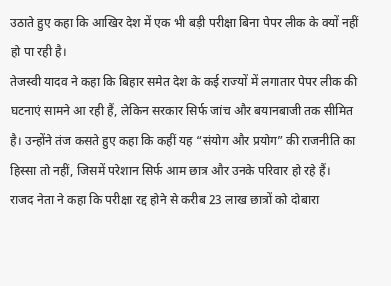उठाते हुए कहा कि आखिर देश में एक भी बड़ी परीक्षा बिना पेपर लीक के क्यों नहीं हो पा रही है।
तेजस्वी यादव ने कहा कि बिहार समेत देश के कई राज्यों में लगातार पेपर लीक की घटनाएं सामने आ रही हैं, लेकिन सरकार सिर्फ जांच और बयानबाजी तक सीमित है। उन्होंने तंज कसते हुए कहा कि कहीं यह “संयोग और प्रयोग” की राजनीति का हिस्सा तो नहीं, जिसमें परेशान सिर्फ आम छात्र और उनके परिवार हो रहे हैं।
राजद नेता ने कहा कि परीक्षा रद्द होने से करीब 23 लाख छात्रों को दोबारा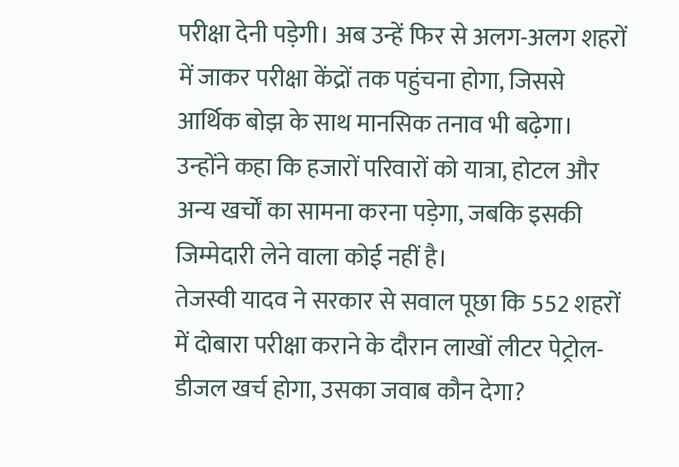परीक्षा देनी पड़ेगी। अब उन्हें फिर से अलग-अलग शहरों में जाकर परीक्षा केंद्रों तक पहुंचना होगा, जिससे आर्थिक बोझ के साथ मानसिक तनाव भी बढ़ेगा। उन्होंने कहा कि हजारों परिवारों को यात्रा, होटल और अन्य खर्चों का सामना करना पड़ेगा, जबकि इसकी जिम्मेदारी लेने वाला कोई नहीं है।
तेजस्वी यादव ने सरकार से सवाल पूछा कि 552 शहरों में दोबारा परीक्षा कराने के दौरान लाखों लीटर पेट्रोल-डीजल खर्च होगा, उसका जवाब कौन देगा?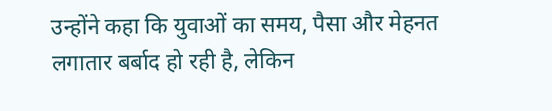उन्होंने कहा कि युवाओं का समय, पैसा और मेहनत लगातार बर्बाद हो रही है, लेकिन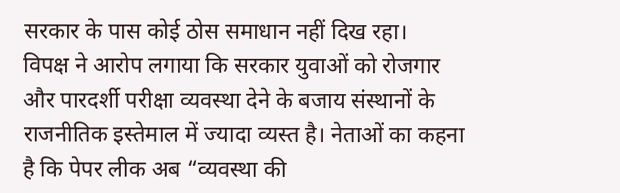सरकार के पास कोई ठोस समाधान नहीं दिख रहा।
विपक्ष ने आरोप लगाया कि सरकार युवाओं को रोजगार और पारदर्शी परीक्षा व्यवस्था देने के बजाय संस्थानों के राजनीतिक इस्तेमाल में ज्यादा व्यस्त है। नेताओं का कहना है कि पेपर लीक अब “व्यवस्था की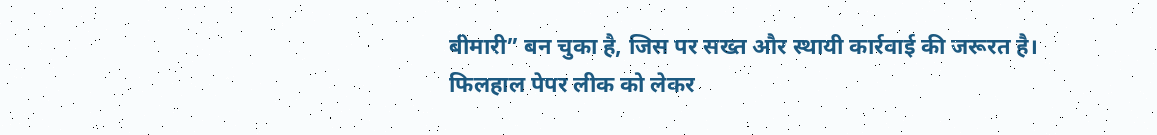बीमारी” बन चुका है, जिस पर सख्त और स्थायी कार्रवाई की जरूरत है।
फिलहाल पेपर लीक को लेकर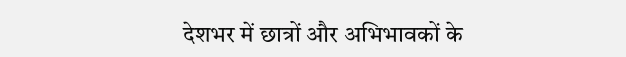देशभर में छात्रों और अभिभावकों के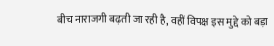बीच नाराजगी बढ़ती जा रही है, वहीं विपक्ष इस मुद्दे को बड़ा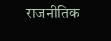राजनीतिक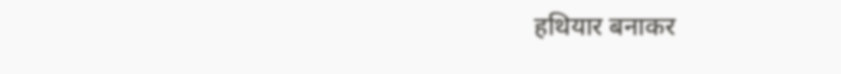हथियार बनाकर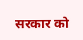सरकार को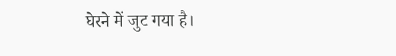घेरने में जुट गया है।